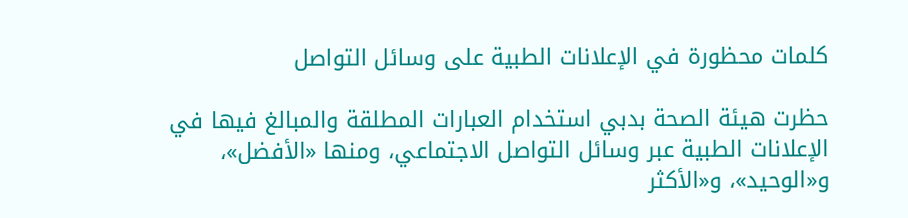كلمات محظورة في الإعلانات الطبية على وسائل التواصل

حظرت هيئة الصحة بدبي استخدام العبارات المطلقة والمبالغ فيها في الإعلانات الطبية عبر وسائل التواصل الاجتماعي، ومنها «الأفضل»، و«الوحيد»، و«الأكثر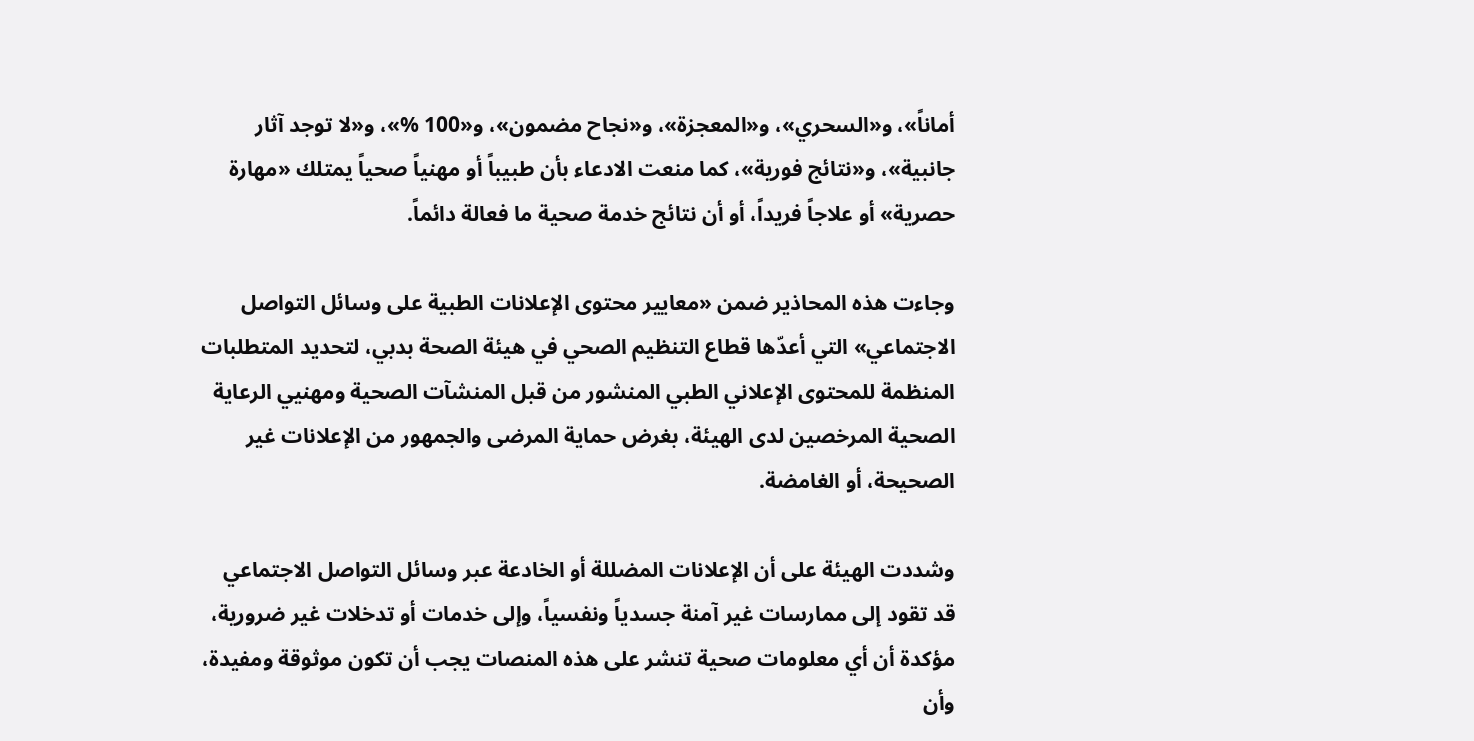أماناً»، و«السحري»، و«المعجزة»، و«نجاح مضمون»، و«100 %»، و«لا توجد آثار جانبية»، و«نتائج فورية»، كما منعت الادعاء بأن طبيباً أو مهنياً صحياً يمتلك «مهارة حصرية» أو علاجاً فريداً، أو أن نتائج خدمة صحية ما فعالة دائماً.

وجاءت هذه المحاذير ضمن «معايير محتوى الإعلانات الطبية على وسائل التواصل الاجتماعي» التي أعدّها قطاع التنظيم الصحي في هيئة الصحة بدبي، لتحديد المتطلبات المنظمة للمحتوى الإعلاني الطبي المنشور من قبل المنشآت الصحية ومهنيي الرعاية الصحية المرخصين لدى الهيئة، بغرض حماية المرضى والجمهور من الإعلانات غير الصحيحة، أو الغامضة.

وشددت الهيئة على أن الإعلانات المضللة أو الخادعة عبر وسائل التواصل الاجتماعي قد تقود إلى ممارسات غير آمنة جسدياً ونفسياً، وإلى خدمات أو تدخلات غير ضرورية، مؤكدة أن أي معلومات صحية تنشر على هذه المنصات يجب أن تكون موثوقة ومفيدة، وأن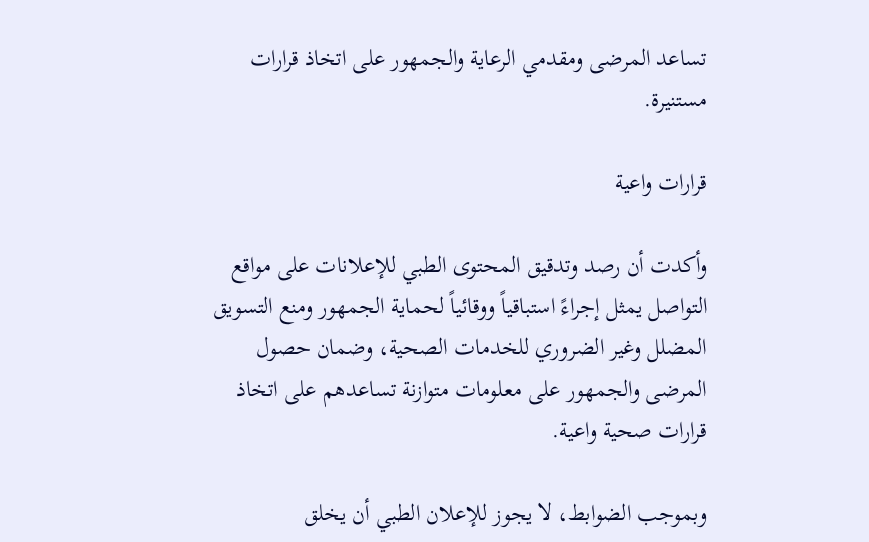تساعد المرضى ومقدمي الرعاية والجمهور على اتخاذ قرارات مستنيرة.

قرارات واعية

وأكدت أن رصد وتدقيق المحتوى الطبي للإعلانات على مواقع التواصل يمثل إجراءً استباقياً ووقائياً لحماية الجمهور ومنع التسويق المضلل وغير الضروري للخدمات الصحية، وضمان حصول المرضى والجمهور على معلومات متوازنة تساعدهم على اتخاذ قرارات صحية واعية.

وبموجب الضوابط، لا يجوز للإعلان الطبي أن يخلق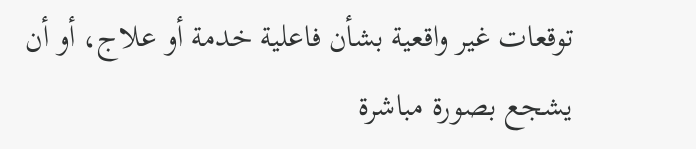توقعات غير واقعية بشأن فاعلية خدمة أو علاج، أو أن يشجع بصورة مباشرة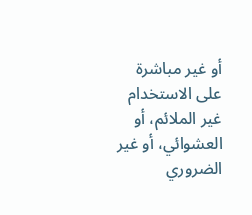أو غير مباشرة على الاستخدام غير الملائم، أو العشوائي، أو غير الضروري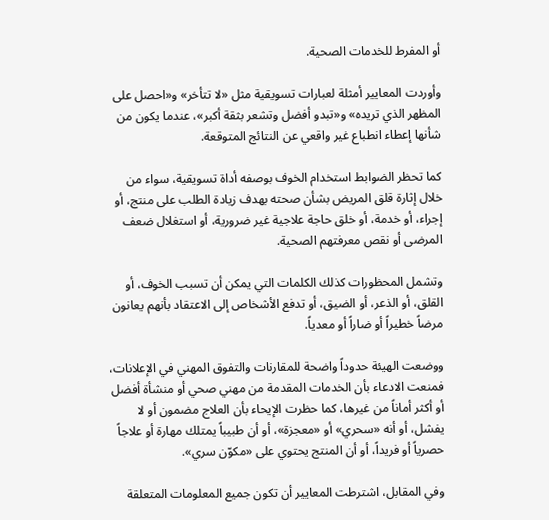أو المفرط للخدمات الصحية.

وأوردت المعايير أمثلة لعبارات تسويقية مثل «لا تتأخر» و«احصل على المظهر الذي تريده» و«تبدو أفضل وتشعر بثقة أكبر»، عندما يكون من شأنها إعطاء انطباع غير واقعي عن النتائج المتوقعة.

كما تحظر الضوابط استخدام الخوف بوصفه أداة تسويقية، سواء من خلال إثارة قلق المريض بشأن صحته بهدف زيادة الطلب على منتج، أو إجراء، أو خدمة، أو خلق حاجة علاجية غير ضرورية، أو استغلال ضعف المرضى أو نقص معرفتهم الصحية.

وتشمل المحظورات كذلك الكلمات التي يمكن أن تسبب الخوف، أو القلق، أو الذعر، أو الضيق، أو تدفع الأشخاص إلى الاعتقاد بأنهم يعانون مرضاً خطيراً أو ضاراً أو معدياً.

ووضعت الهيئة حدوداً واضحة للمقارنات والتفوق المهني في الإعلانات، فمنعت الادعاء بأن الخدمات المقدمة من مهني صحي أو منشأة أفضل أو أكثر أماناً من غيرها، كما حظرت الإيحاء بأن العلاج مضمون أو لا يفشل، أو أنه «سحري» أو «معجزة»، أو أن طبيباً يمتلك مهارة أو علاجاً حصرياً أو فريداً، أو أن المنتج يحتوي على «مكوّن سري».

وفي المقابل، اشترطت المعايير أن تكون جميع المعلومات المتعلقة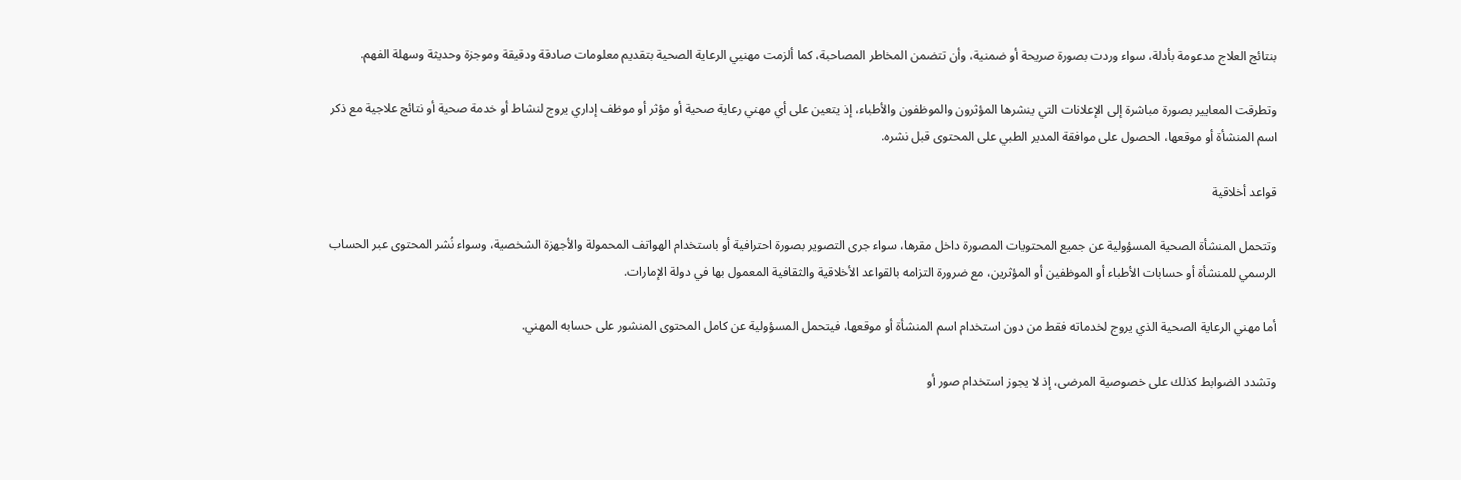بنتائج العلاج مدعومة بأدلة، سواء وردت بصورة صريحة أو ضمنية، وأن تتضمن المخاطر المصاحبة، كما ألزمت مهنيي الرعاية الصحية بتقديم معلومات صادقة ودقيقة وموجزة وحديثة وسهلة الفهم.

وتطرقت المعايير بصورة مباشرة إلى الإعلانات التي ينشرها المؤثرون والموظفون والأطباء، إذ يتعين على أي مهني رعاية صحية أو مؤثر أو موظف إداري يروج لنشاط أو خدمة صحية أو نتائج علاجية مع ذكر اسم المنشأة أو موقعها، الحصول على موافقة المدير الطبي على المحتوى قبل نشره.

قواعد أخلاقية

وتتحمل المنشأة الصحية المسؤولية عن جميع المحتويات المصورة داخل مقرها، سواء جرى التصوير بصورة احترافية أو باستخدام الهواتف المحمولة والأجهزة الشخصية، وسواء نُشر المحتوى عبر الحساب الرسمي للمنشأة أو حسابات الأطباء أو الموظفين أو المؤثرين، مع ضرورة التزامه بالقواعد الأخلاقية والثقافية المعمول بها في دولة الإمارات.

أما مهني الرعاية الصحية الذي يروج لخدماته فقط من دون استخدام اسم المنشأة أو موقعها، فيتحمل المسؤولية عن كامل المحتوى المنشور على حسابه المهني.

وتشدد الضوابط كذلك على خصوصية المرضى، إذ لا يجوز استخدام صور أو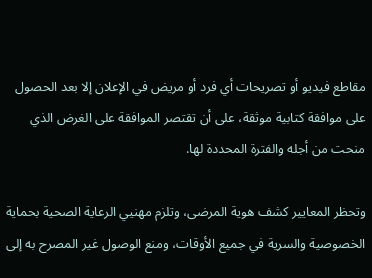مقاطع فيديو أو تصريحات أي فرد أو مريض في الإعلان إلا بعد الحصول على موافقة كتابية موثقة، على أن تقتصر الموافقة على الغرض الذي منحت من أجله والفترة المحددة لها.

وتحظر المعايير كشف هوية المرضى، وتلزم مهنيي الرعاية الصحية بحماية الخصوصية والسرية في جميع الأوقات، ومنع الوصول غير المصرح به إلى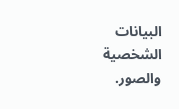البيانات الشخصية والصور.